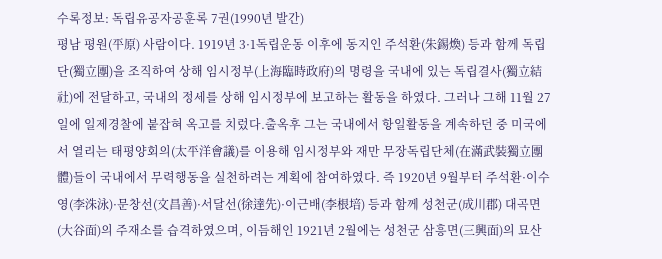수록정보: 독립유공자공훈록 7권(1990년 발간)
평남 평원(平原) 사람이다. 1919년 3·1독립운동 이후에 동지인 주석환(朱錫煥) 등과 함께 독립단(獨立團)을 조직하여 상해 임시정부(上海臨時政府)의 명령을 국내에 있는 독립결사(獨立結社)에 전달하고, 국내의 정세를 상해 임시정부에 보고하는 활동을 하였다. 그러나 그해 11월 27일에 일제경찰에 붙잡혀 옥고를 치렀다.출옥후 그는 국내에서 항일활동을 계속하던 중 미국에서 열리는 태평양회의(太平洋會議)를 이용해 임시정부와 재만 무장독립단체(在滿武裝獨立團體)들이 국내에서 무력행동을 실천하려는 계획에 참여하였다. 즉 1920년 9월부터 주석환·이수영(李洙泳)·문창선(文昌善)·서달선(徐達先)·이근배(李根培) 등과 함께 성천군(成川郡) 대곡면(大谷面)의 주재소를 습격하였으며, 이듬해인 1921년 2월에는 성천군 삼흥면(三興面)의 묘산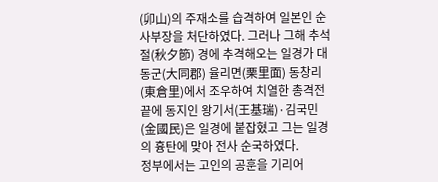(卯山)의 주재소를 습격하여 일본인 순사부장을 처단하였다. 그러나 그해 추석절(秋夕節) 경에 추격해오는 일경가 대동군(大同郡) 율리면(栗里面) 동창리(東倉里)에서 조우하여 치열한 총격전 끝에 동지인 왕기서(王基瑞)·김국민(金國民)은 일경에 붙잡혔고 그는 일경의 흉탄에 맞아 전사 순국하였다.
정부에서는 고인의 공훈을 기리어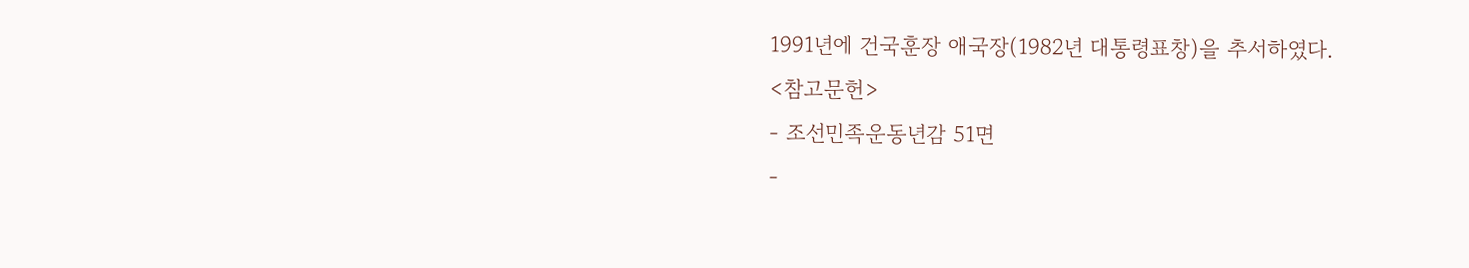1991년에 건국훈장 애국장(1982년 대통령표창)을 추서하였다.
<참고문헌>
- 조선민족운동년감 51면
-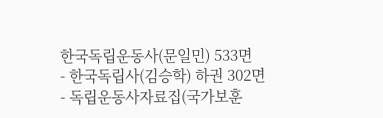한국독립운동사(문일민) 533면
- 한국독립사(김승학) 하권 302면
- 독립운동사자료집(국가보훈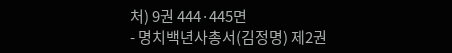처) 9권 444·445면
- 명치백년사총서(김정명) 제2권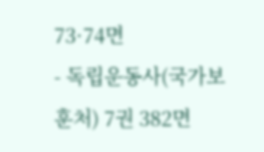73·74면
- 독립운동사(국가보훈처) 7권 382면